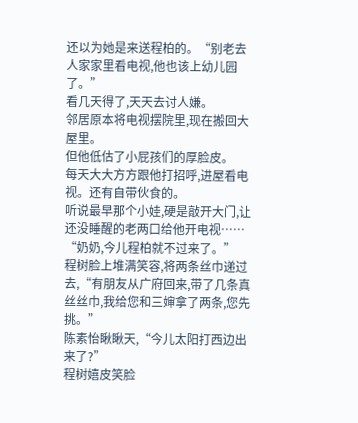还以为她是来送程柏的。“别老去人家家里看电视,他也该上幼儿园了。”
看几天得了,天天去讨人嫌。
邻居原本将电视摆院里,现在搬回大屋里。
但他低估了小屁孩们的厚脸皮。
每天大大方方跟他打招呼,进屋看电视。还有自带伙食的。
听说最早那个小娃,硬是敲开大门,让还没睡醒的老两口给他开电视……
“奶奶,今儿程柏就不过来了。”
程树脸上堆满笑容,将两条丝巾递过去,“有朋友从广府回来,带了几条真丝丝巾,我给您和三婶拿了两条,您先挑。”
陈素怡瞅瞅天,“今儿太阳打西边出来了?”
程树嬉皮笑脸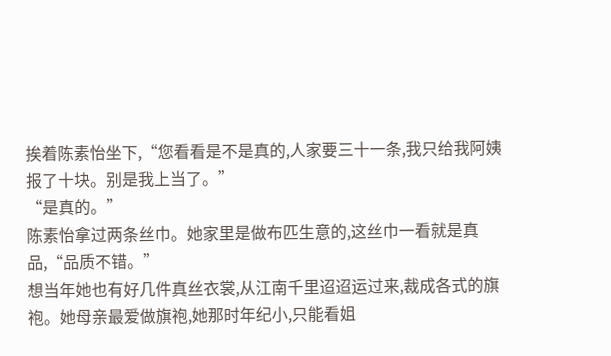挨着陈素怡坐下,“您看看是不是真的,人家要三十一条,我只给我阿姨报了十块。别是我上当了。”
“是真的。”
陈素怡拿过两条丝巾。她家里是做布匹生意的,这丝巾一看就是真品,“品质不错。”
想当年她也有好几件真丝衣裳,从江南千里迢迢运过来,裁成各式的旗袍。她母亲最爱做旗袍,她那时年纪小,只能看姐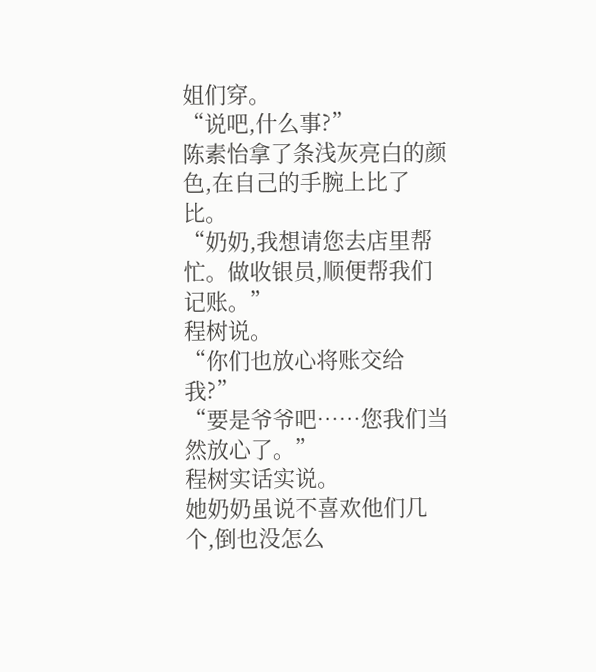姐们穿。
“说吧,什么事?”
陈素怡拿了条浅灰亮白的颜色,在自己的手腕上比了比。
“奶奶,我想请您去店里帮忙。做收银员,顺便帮我们记账。”
程树说。
“你们也放心将账交给我?”
“要是爷爷吧……您我们当然放心了。”
程树实话实说。
她奶奶虽说不喜欢他们几个,倒也没怎么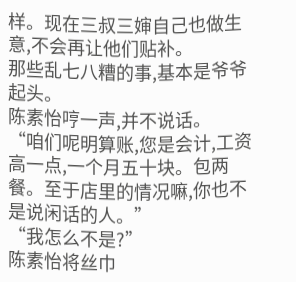样。现在三叔三婶自己也做生意,不会再让他们贴补。
那些乱七八糟的事,基本是爷爷起头。
陈素怡哼一声,并不说话。
“咱们呢明算账,您是会计,工资高一点,一个月五十块。包两餐。至于店里的情况嘛,你也不是说闲话的人。”
“我怎么不是?”
陈素怡将丝巾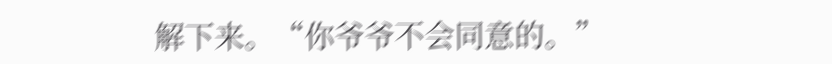解下来。“你爷爷不会同意的。”